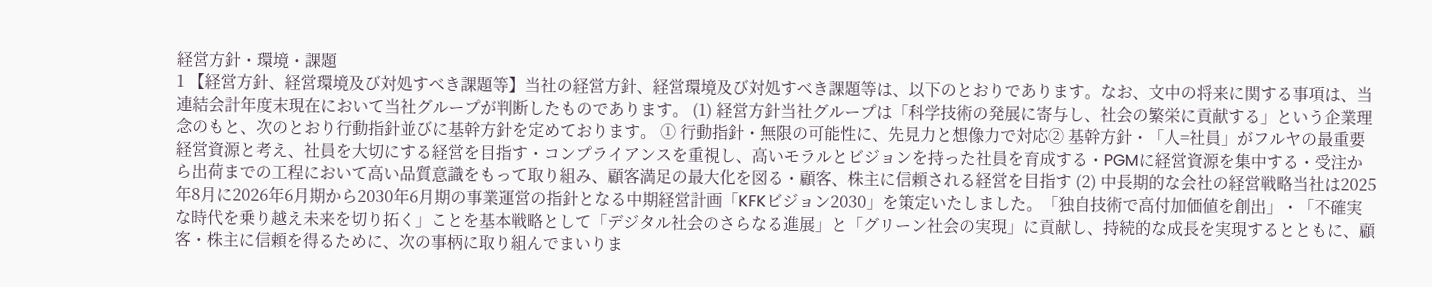経営方針・環境・課題
1 【経営方針、経営環境及び対処すべき課題等】当社の経営方針、経営環境及び対処すべき課題等は、以下のとおりであります。なお、文中の将来に関する事項は、当連結会計年度末現在において当社グループが判断したものであります。 (1) 経営方針当社グループは「科学技術の発展に寄与し、社会の繁栄に貢献する」という企業理念のもと、次のとおり行動指針並びに基幹方針を定めております。 ① 行動指針・無限の可能性に、先見力と想像力で対応② 基幹方針・「人=社員」がフルヤの最重要経営資源と考え、社員を大切にする経営を目指す・コンプライアンスを重視し、高いモラルとビジョンを持った社員を育成する・PGMに経営資源を集中する・受注から出荷までの工程において高い品質意識をもって取り組み、顧客満足の最大化を図る・顧客、株主に信頼される経営を目指す (2) 中長期的な会社の経営戦略当社は2025年8月に2026年6月期から2030年6月期の事業運営の指針となる中期経営計画「KFKビジョン2030」を策定いたしました。「独自技術で高付加価値を創出」・「不確実な時代を乗り越え未来を切り拓く」ことを基本戦略として「デジタル社会のさらなる進展」と「グリーン社会の実現」に貢献し、持続的な成長を実現するとともに、顧客・株主に信頼を得るために、次の事柄に取り組んでまいりま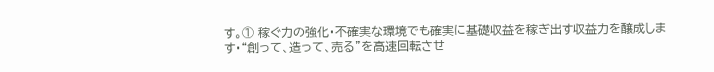す。① 稼ぐ力の強化・不確実な環境でも確実に基礎収益を稼ぎ出す収益力を醸成します・“創って、造って、売る”を高速回転させ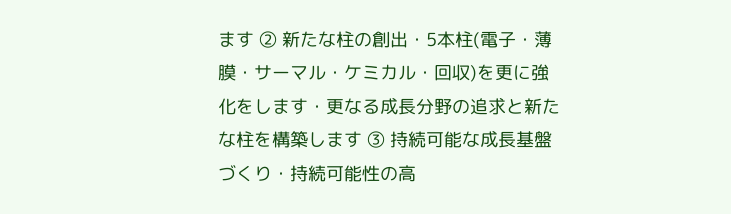ます ② 新たな柱の創出・5本柱(電子・薄膜・サーマル・ケミカル・回収)を更に強化をします・更なる成長分野の追求と新たな柱を構築します ③ 持続可能な成長基盤づくり・持続可能性の高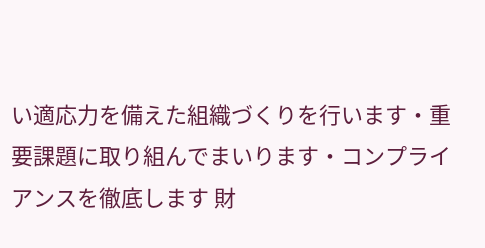い適応力を備えた組織づくりを行います・重要課題に取り組んでまいります・コンプライアンスを徹底します 財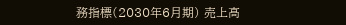務指標(2030年6月期) 売上高